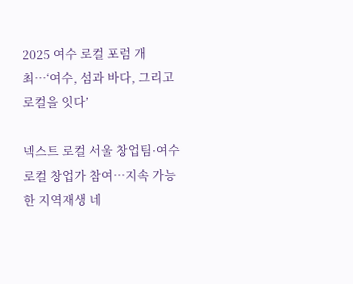2025 여수 로컬 포럼 개최…‘여수, 섬과 바다, 그리고 로컬을 잇다’

넥스트 로컬 서울 창업팀·여수 로컬 창업가 참여…지속 가능한 지역재생 네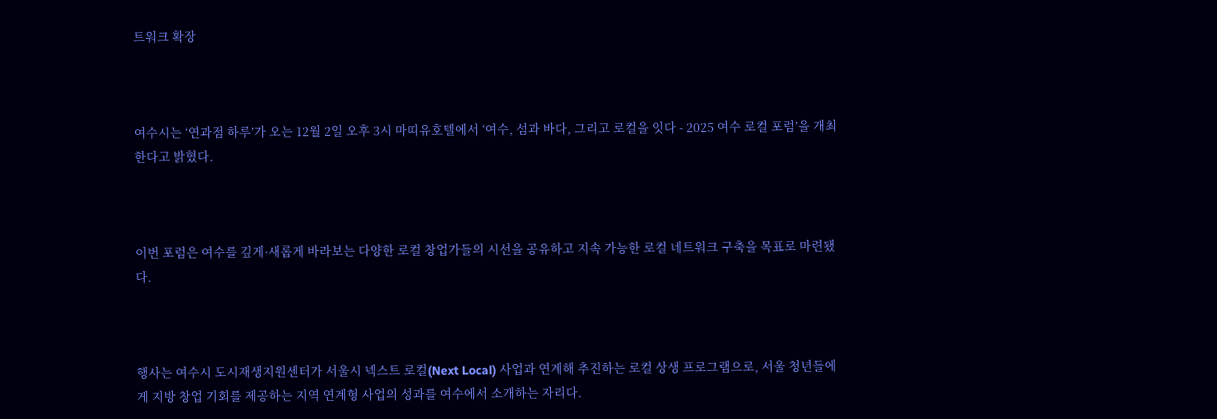트워크 확장



여수시는 ‘연과점 하루’가 오는 12월 2일 오후 3시 마띠유호텔에서 ‘여수, 섬과 바다, 그리고 로컬을 잇다 - 2025 여수 로컬 포럼’을 개최한다고 밝혔다.



이번 포럼은 여수를 깊게·새롭게 바라보는 다양한 로컬 창업가들의 시선을 공유하고 지속 가능한 로컬 네트워크 구축을 목표로 마련됐다.



행사는 여수시 도시재생지원센터가 서울시 넥스트 로컬(Next Local) 사업과 연계해 추진하는 로컬 상생 프로그램으로, 서울 청년들에게 지방 창업 기회를 제공하는 지역 연계형 사업의 성과를 여수에서 소개하는 자리다.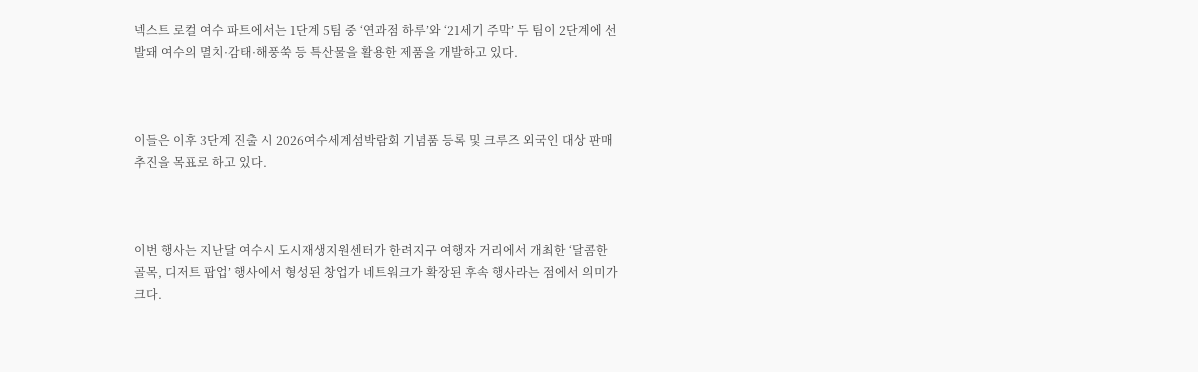넥스트 로컬 여수 파트에서는 1단계 5팀 중 ‘연과점 하루’와 ‘21세기 주막’ 두 팀이 2단계에 선발돼 여수의 멸치·감태·해풍쑥 등 특산물을 활용한 제품을 개발하고 있다.



이들은 이후 3단계 진출 시 2026여수세계섬박람회 기념품 등록 및 크루즈 외국인 대상 판매 추진을 목표로 하고 있다.



이번 행사는 지난달 여수시 도시재생지원센터가 한려지구 여행자 거리에서 개최한 ‘달콤한 골목, 디저트 팝업’ 행사에서 형성된 창업가 네트워크가 확장된 후속 행사라는 점에서 의미가 크다.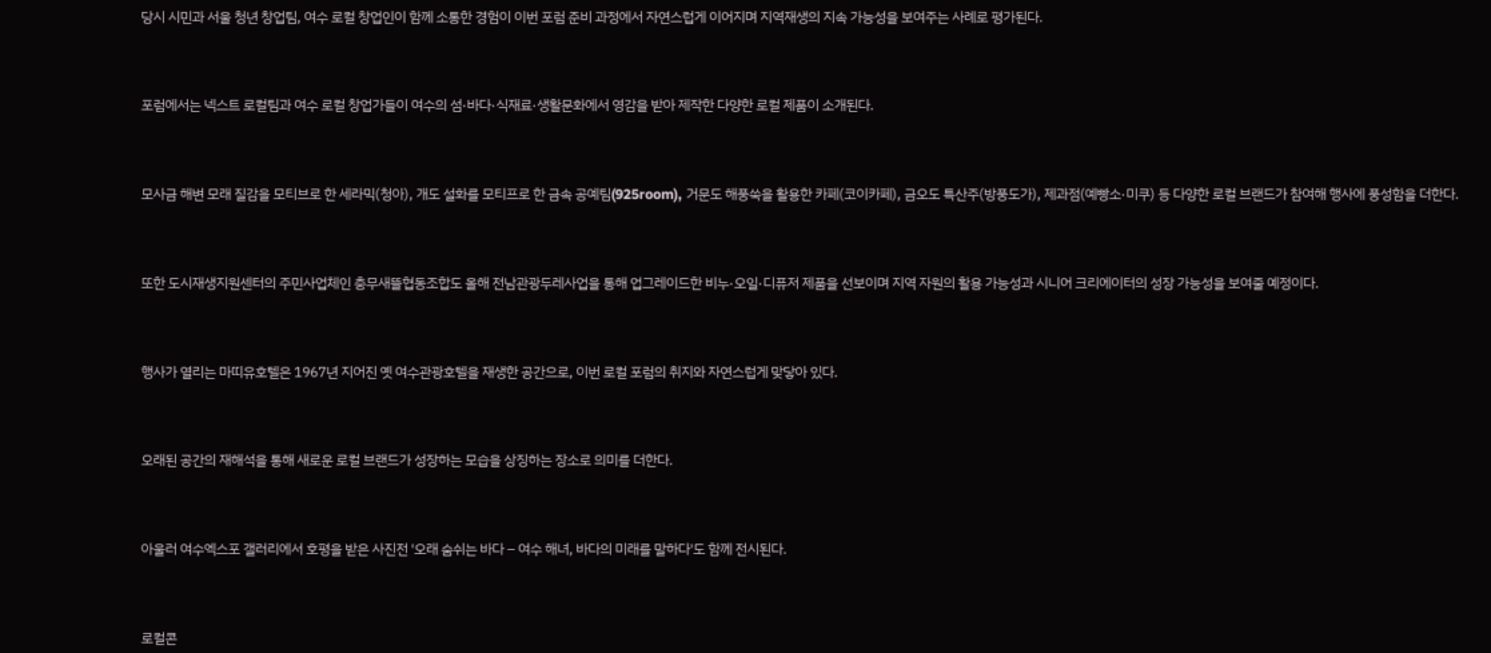당시 시민과 서울 청년 창업팀, 여수 로컬 창업인이 함께 소통한 경험이 이번 포럼 준비 과정에서 자연스럽게 이어지며 지역재생의 지속 가능성을 보여주는 사례로 평가된다.



포럼에서는 넥스트 로컬팀과 여수 로컬 창업가들이 여수의 섬·바다·식재료·생활문화에서 영감을 받아 제작한 다양한 로컬 제품이 소개된다.



모사금 해변 모래 질감을 모티브로 한 세라믹(청아), 개도 설화를 모티프로 한 금속 공예팀(925room), 거문도 해풍쑥을 활용한 카페(코이카페), 금오도 특산주(방풍도가), 제과점(예빵소·미쿠) 등 다양한 로컬 브랜드가 참여해 행사에 풍성함을 더한다.



또한 도시재생지원센터의 주민사업체인 충무새뜰협동조합도 올해 전남관광두레사업을 통해 업그레이드한 비누·오일·디퓨저 제품을 선보이며 지역 자원의 활용 가능성과 시니어 크리에이터의 성장 가능성을 보여줄 예정이다.



행사가 열리는 마띠유호텔은 1967년 지어진 옛 여수관광호텔을 재생한 공간으로, 이번 로컬 포럼의 취지와 자연스럽게 맞닿아 있다.



오래된 공간의 재해석을 통해 새로운 로컬 브랜드가 성장하는 모습을 상징하는 장소로 의미를 더한다.



아울러 여수엑스포 갤러리에서 호평을 받은 사진전 '오래 숨쉬는 바다 – 여수 해녀, 바다의 미래를 말하다'도 함께 전시된다.



로컬콘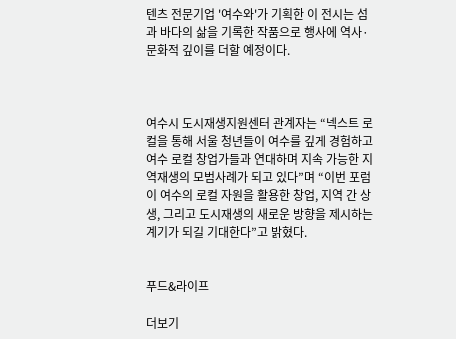텐츠 전문기업 '여수와'가 기획한 이 전시는 섬과 바다의 삶을 기록한 작품으로 행사에 역사·문화적 깊이를 더할 예정이다.



여수시 도시재생지원센터 관계자는 “넥스트 로컬을 통해 서울 청년들이 여수를 깊게 경험하고 여수 로컬 창업가들과 연대하며 지속 가능한 지역재생의 모범사례가 되고 있다”며 “이번 포럼이 여수의 로컬 자원을 활용한 창업, 지역 간 상생, 그리고 도시재생의 새로운 방향을 제시하는 계기가 되길 기대한다”고 밝혔다.


푸드&라이프

더보기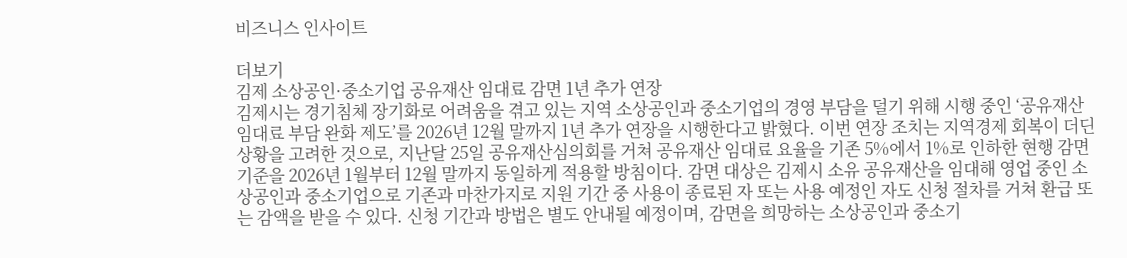비즈니스 인사이트

더보기
김제 소상공인·중소기업 공유재산 임대료 감면 1년 추가 연장
김제시는 경기침체 장기화로 어려움을 겪고 있는 지역 소상공인과 중소기업의 경영 부담을 덜기 위해 시행 중인 ‘공유재산 임대료 부담 완화 제도’를 2026년 12월 말까지 1년 추가 연장을 시행한다고 밝혔다. 이번 연장 조치는 지역경제 회복이 더딘 상황을 고려한 것으로, 지난달 25일 공유재산심의회를 거쳐 공유재산 임대료 요율을 기존 5%에서 1%로 인하한 현행 감면 기준을 2026년 1월부터 12월 말까지 동일하게 적용할 방침이다. 감면 대상은 김제시 소유 공유재산을 임대해 영업 중인 소상공인과 중소기업으로 기존과 마찬가지로 지원 기간 중 사용이 종료된 자 또는 사용 예정인 자도 신청 절차를 거쳐 환급 또는 감액을 받을 수 있다. 신청 기간과 방법은 별도 안내될 예정이며, 감면을 희망하는 소상공인과 중소기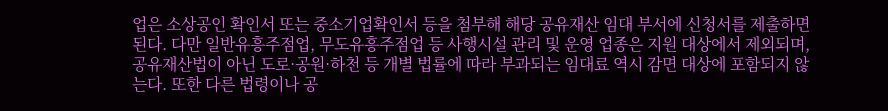업은 소상공인 확인서 또는 중소기업확인서 등을 첨부해 해당 공유재산 임대 부서에 신청서를 제출하면 된다. 다만 일반유흥주점업, 무도유흥주점업 등 사행시설 관리 및 운영 업종은 지원 대상에서 제외되며, 공유재산법이 아닌 도로·공원·하천 등 개별 법률에 따라 부과되는 임대료 역시 감면 대상에 포함되지 않는다. 또한 다른 법령이나 공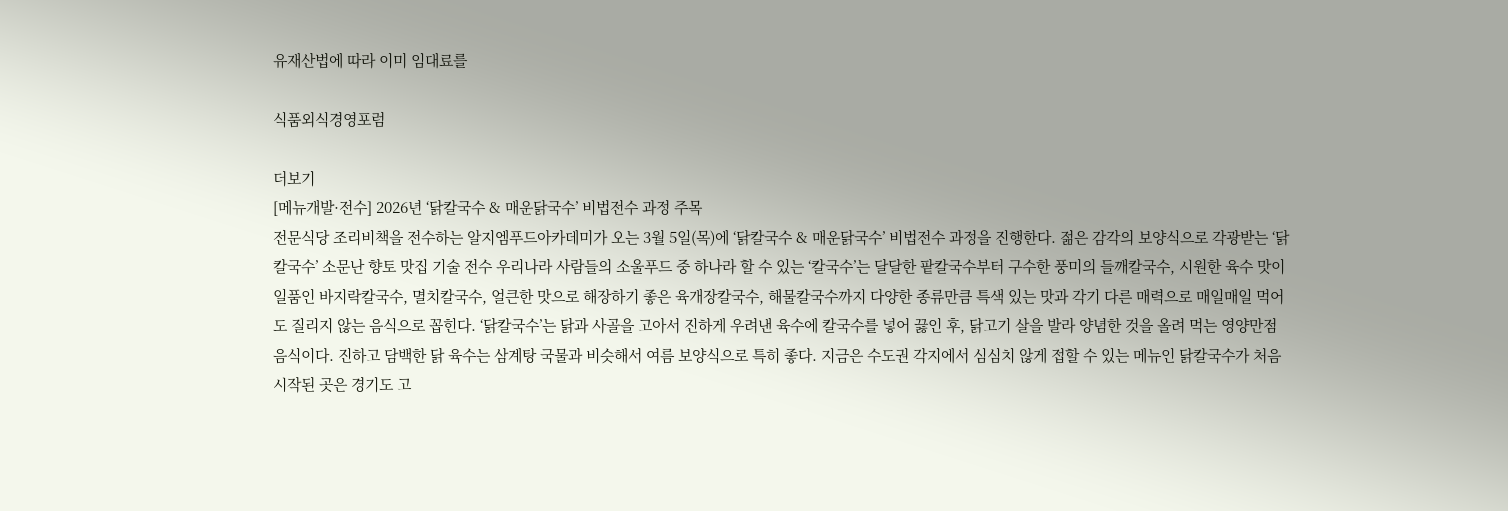유재산법에 따라 이미 임대료를

식품외식경영포럼

더보기
[메뉴개발·전수] 2026년 ‘닭칼국수 & 매운닭국수’ 비법전수 과정 주목
전문식당 조리비책을 전수하는 알지엠푸드아카데미가 오는 3월 5일(목)에 ‘닭칼국수 & 매운닭국수’ 비법전수 과정을 진행한다. 젊은 감각의 보양식으로 각광받는 ‘닭칼국수’ 소문난 향토 맛집 기술 전수 우리나라 사람들의 소울푸드 중 하나라 할 수 있는 ‘칼국수’는 달달한 팥칼국수부터 구수한 풍미의 들깨칼국수, 시원한 육수 맛이 일품인 바지락칼국수, 멸치칼국수, 얼큰한 맛으로 해장하기 좋은 육개장칼국수, 해물칼국수까지 다양한 종류만큼 특색 있는 맛과 각기 다른 매력으로 매일매일 먹어도 질리지 않는 음식으로 꼽힌다. ‘닭칼국수’는 닭과 사골을 고아서 진하게 우려낸 육수에 칼국수를 넣어 끓인 후, 닭고기 살을 발라 양념한 것을 올려 먹는 영양만점 음식이다. 진하고 담백한 닭 육수는 삼계탕 국물과 비슷해서 여름 보양식으로 특히 좋다. 지금은 수도권 각지에서 심심치 않게 접할 수 있는 메뉴인 닭칼국수가 처음 시작된 곳은 경기도 고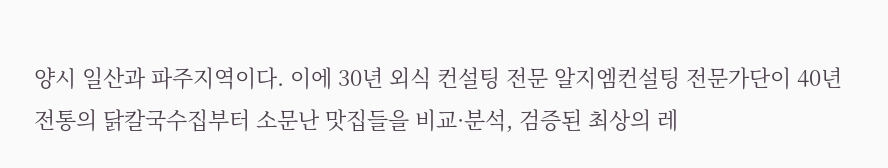양시 일산과 파주지역이다. 이에 30년 외식 컨설팅 전문 알지엠컨설팅 전문가단이 40년 전통의 닭칼국수집부터 소문난 맛집들을 비교·분석, 검증된 최상의 레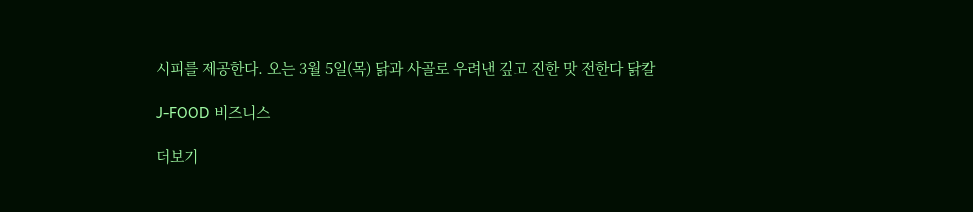시피를 제공한다. 오는 3월 5일(목) 닭과 사골로 우려낸 깊고 진한 맛 전한다 닭칼

J-FOOD 비즈니스

더보기